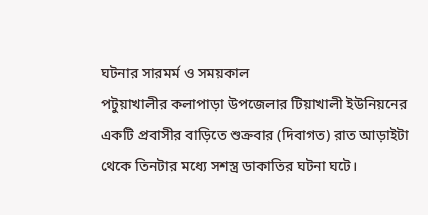ঘটনার সারমর্ম ও সময়কাল
পটুয়াখালীর কলাপাড়া উপজেলার টিয়াখালী ইউনিয়নের একটি প্রবাসীর বাড়িতে শুক্রবার (দিবাগত) রাত আড়াইটা থেকে তিনটার মধ্যে সশস্ত্র ডাকাতির ঘটনা ঘটে।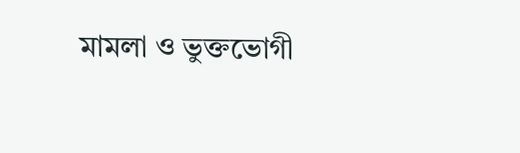মামলা ও ভুক্তভোগী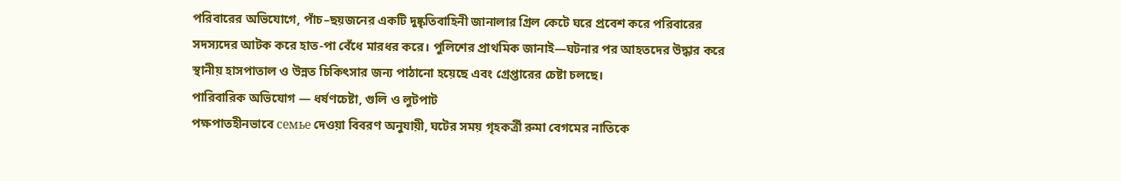পরিবারের অভিযোগে, পাঁচ–ছয়জনের একটি দুষ্কৃতিবাহিনী জানালার গ্রিল কেটে ঘরে প্রবেশ করে পরিবারের সদস্যদের আটক করে হাত-পা বেঁধে মারধর করে। পুলিশের প্রাথমিক জানাই—ঘটনার পর আহতদের উদ্ধার করে স্থানীয় হাসপাতাল ও উন্নত চিকিৎসার জন্য পাঠানো হয়েছে এবং গ্রেপ্তারের চেষ্টা চলছে।
পারিবারিক অভিযোগ — ধর্ষণচেষ্টা, গুলি ও লুটপাট
পক্ষপাতহীনভাবে семье দেওয়া বিবরণ অনুযায়ী, ঘটের সময় গৃহকর্ত্রী রুমা বেগমের নাতিকে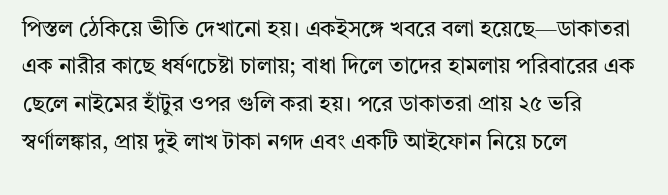পিস্তল ঠেকিয়ে ভীতি দেখানো হয়। একইসঙ্গে খবরে বলা হয়েছে—ডাকাতরা এক নারীর কাছে ধর্ষণচেষ্টা চালায়; বাধা দিলে তাদের হামলায় পরিবারের এক ছেলে নাইমের হাঁটুর ওপর গুলি করা হয়। পরে ডাকাতরা প্রায় ২৫ ভরি স্বর্ণালঙ্কার, প্রায় দুই লাখ টাকা নগদ এবং একটি আইফোন নিয়ে চলে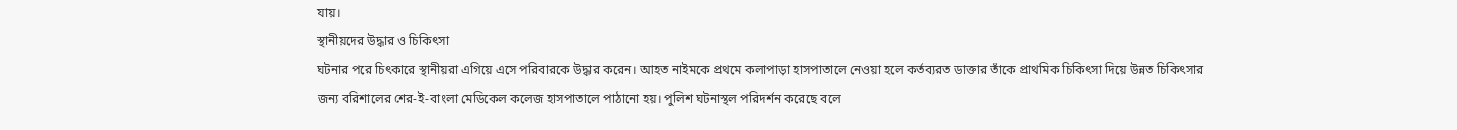যায়।
স্থানীয়দের উদ্ধার ও চিকিৎসা
ঘটনার পরে চিৎকারে স্থানীয়রা এগিয়ে এসে পরিবারকে উদ্ধার করেন। আহত নাইমকে প্রথমে কলাপাড়া হাসপাতালে নেওয়া হলে কর্তব্যরত ডাক্তার তাঁকে প্রাথমিক চিকিৎসা দিয়ে উন্নত চিকিৎসার জন্য বরিশালের শের-ই-বাংলা মেডিকেল কলেজ হাসপাতালে পাঠানো হয়। পুলিশ ঘটনাস্থল পরিদর্শন করেছে বলে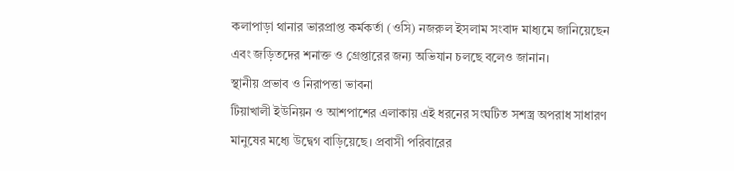কলাপাড়া থানার ভারপ্রাপ্ত কর্মকর্তা (ওসি) নজরুল ইসলাম সংবাদ মাধ্যমে জানিয়েছেন এবং জড়িতদের শনাক্ত ও গ্রেপ্তারের জন্য অভিযান চলছে বলেও জানান।
স্থানীয় প্রভাব ও নিরাপত্তা ভাবনা
টিয়াখালী ইউনিয়ন ও আশপাশের এলাকায় এই ধরনের সংঘটিত সশস্ত্র অপরাধ সাধারণ মানুষের মধ্যে উদ্বেগ বাড়িয়েছে। প্রবাসী পরিবারের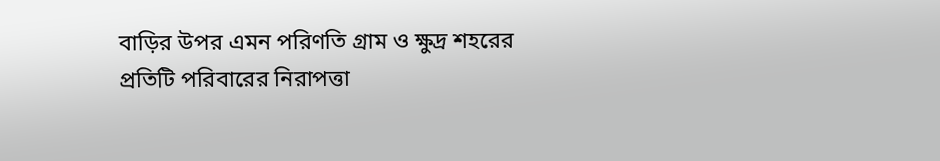বাড়ির উপর এমন পরিণতি গ্রাম ও ক্ষুদ্র শহরের প্রতিটি পরিবারের নিরাপত্তা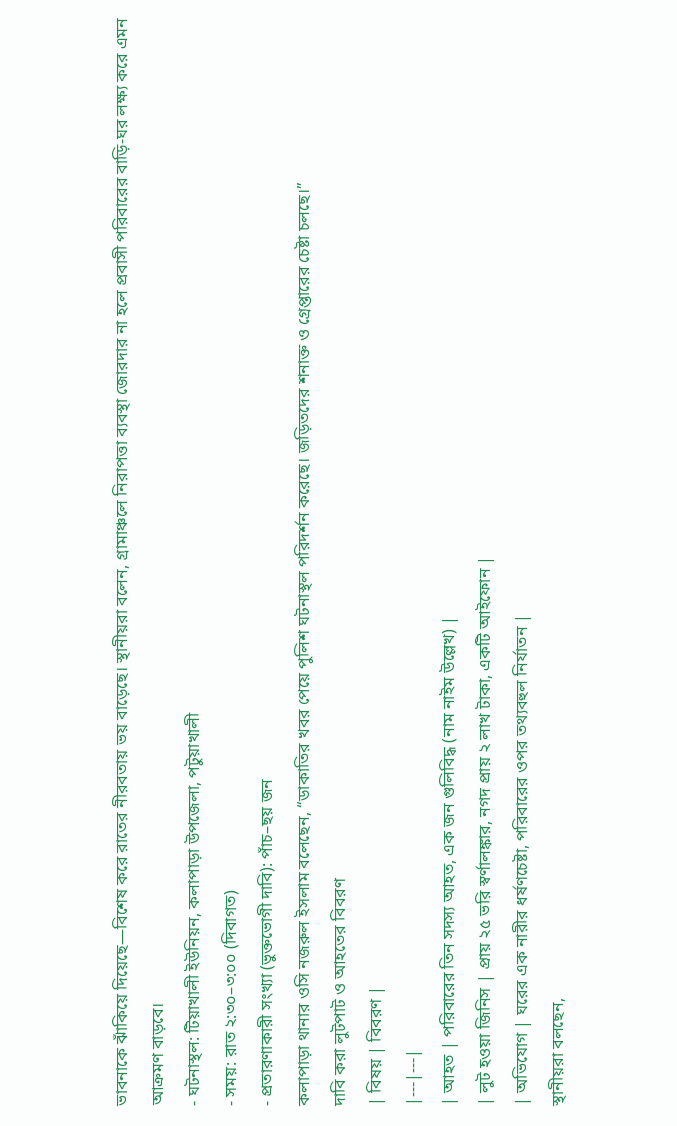ভাবনাকে ঝাঁকিয়ে দিয়েছে—বিশেষ করে রাতের নীরবতায় ভয় বাড়েছে। স্থানীয়রা বলেন, গ্রামাঞ্চলে নিরাপত্তা ব্যবস্থা জোরদার না হলে প্রবাসী পরিবারের বাড়ি-ঘর লক্ষ্য করে এমন আক্রমণ বাড়বে।
- ঘটনাস্থল: টিয়াখালী ইউনিয়ন, কলাপাড়া উপজেলা, পটুয়াখালী
- সময়: রাত ২:৩০–৩:০০ (দিবাগত)
- প্রতারণাকারী সংখ্যা (ভুক্তভোগী দাবি): পাঁচ–ছয় জন
কলাপাড়া থানার ওসি নজরুল ইসলাম বলেছেন, “ডাকাতির খবর পেয়ে পুলিশ ঘটনাস্থল পরিদর্শন করেছে। জড়িতদের শনাক্ত ও গ্রেপ্তারের চেষ্টা চলছে।”
দাবি করা লুটপাট ও আহতের বিবরণ
| বিষয় | বিবরণ |
|---|---|
| আহত | পরিবারের তিন সদস্য আহত, এক জন গুলিবিদ্ধ (নাম নাইম উল্লেখ) |
| লুট হওয়া জিনিস | প্রায় ২৫ ভরি স্বর্ণালঙ্কার, নগদ প্রায় ২ লাখ টাকা, একটি আইফোন |
| অভিযোগ | ঘরের এক নারীর ধর্ষণচেষ্টা, পরিবারের ওপর তথ্যবহুল নির্যাতন |
স্থানীয়রা বলছেন,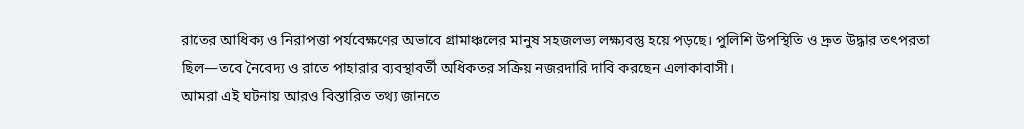রাতের আধিক্য ও নিরাপত্তা পর্যবেক্ষণের অভাবে গ্রামাঞ্চলের মানুষ সহজলভ্য লক্ষ্যবস্তু হয়ে পড়ছে। পুলিশি উপস্থিতি ও দ্রুত উদ্ধার তৎপরতা ছিল—তবে নৈবেদ্য ও রাতে পাহারার ব্যবস্থাবর্তী অধিকতর সক্রিয় নজরদারি দাবি করছেন এলাকাবাসী।
আমরা এই ঘটনায় আরও বিস্তারিত তথ্য জানতে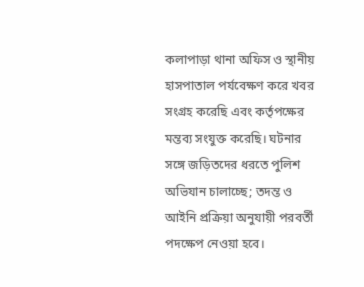কলাপাড়া থানা অফিস ও স্থানীয় হাসপাতাল পর্যবেক্ষণ করে খবর সংগ্রহ করেছি এবং কর্তৃপক্ষের মন্তব্য সংযুক্ত করেছি। ঘটনার সঙ্গে জড়িতদের ধরতে পুলিশ অভিযান চালাচ্ছে; তদন্ত ও আইনি প্রক্রিয়া অনুযায়ী পরবর্তী পদক্ষেপ নেওয়া হবে।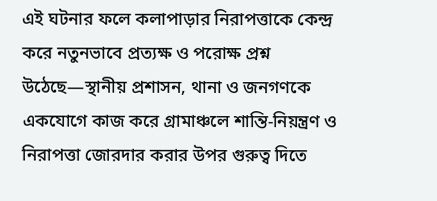এই ঘটনার ফলে কলাপাড়ার নিরাপত্তাকে কেন্দ্র করে নতুনভাবে প্রত্যক্ষ ও পরোক্ষ প্রশ্ন উঠেছে—স্থানীয় প্রশাসন, থানা ও জনগণকে একযোগে কাজ করে গ্রামাঞ্চলে শান্তি-নিয়ন্ত্রণ ও নিরাপত্তা জোরদার করার উপর গুরুত্ব দিতে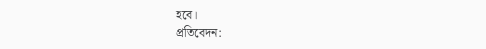হবে।
প্রতিবেদন: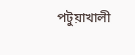পটুয়াখালী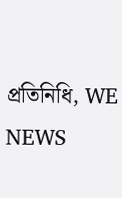প্রতিনিধি, WE NEWS